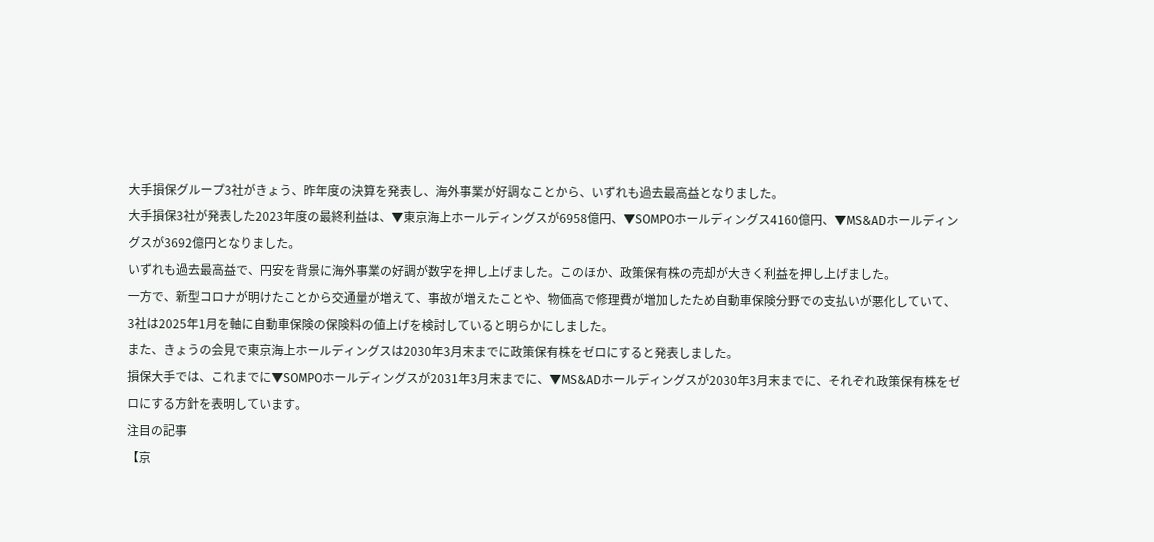大手損保グループ3社がきょう、昨年度の決算を発表し、海外事業が好調なことから、いずれも過去最高益となりました。
大手損保3社が発表した2023年度の最終利益は、▼東京海上ホールディングスが6958億円、▼SOMPOホールディングス4160億円、▼MS&ADホールディングスが3692億円となりました。
いずれも過去最高益で、円安を背景に海外事業の好調が数字を押し上げました。このほか、政策保有株の売却が大きく利益を押し上げました。
一方で、新型コロナが明けたことから交通量が増えて、事故が増えたことや、物価高で修理費が増加したため自動車保険分野での支払いが悪化していて、3社は2025年1月を軸に自動車保険の保険料の値上げを検討していると明らかにしました。
また、きょうの会見で東京海上ホールディングスは2030年3月末までに政策保有株をゼロにすると発表しました。
損保大手では、これまでに▼SOMPOホールディングスが2031年3月末までに、▼MS&ADホールディングスが2030年3月末までに、それぞれ政策保有株をゼロにする方針を表明しています。
注目の記事
【京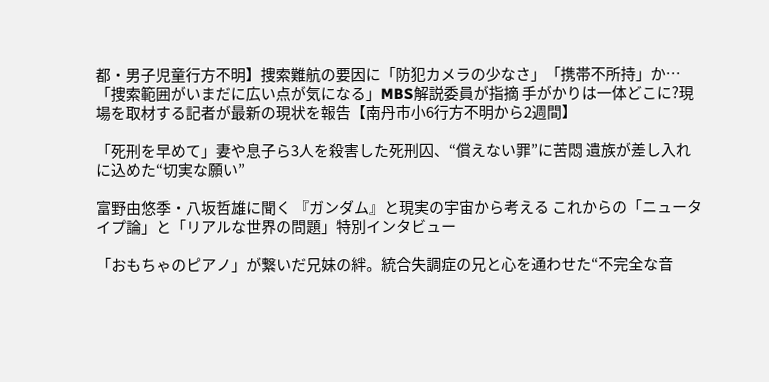都・男子児童行方不明】捜索難航の要因に「防犯カメラの少なさ」「携帯不所持」か…「捜索範囲がいまだに広い点が気になる」MBS解説委員が指摘 手がかりは一体どこに?現場を取材する記者が最新の現状を報告【南丹市小6行方不明から2週間】

「死刑を早めて」妻や息子ら3人を殺害した死刑囚、“償えない罪”に苦悶 遺族が差し入れに込めた“切実な願い”

富野由悠季・八坂哲雄に聞く 『ガンダム』と現実の宇宙から考える これからの「ニュータイプ論」と「リアルな世界の問題」特別インタビュー

「おもちゃのピアノ」が繋いだ兄妹の絆。統合失調症の兄と心を通わせた“不完全な音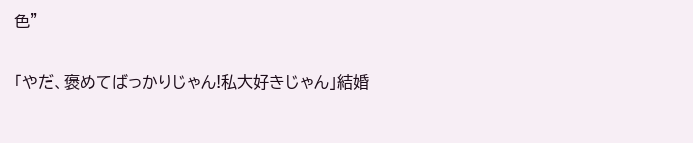色”

「やだ、褒めてばっかりじゃん!私大好きじゃん」結婚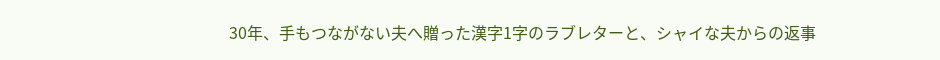30年、手もつながない夫へ贈った漢字1字のラブレターと、シャイな夫からの返事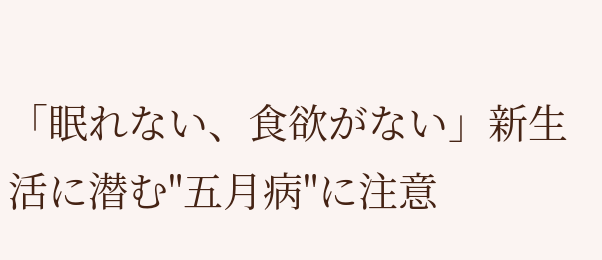「眠れない、食欲がない」新生活に潜む"五月病"に注意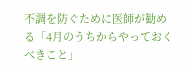不調を防ぐために医師が勧める「4月のうちからやっておくべきこと」